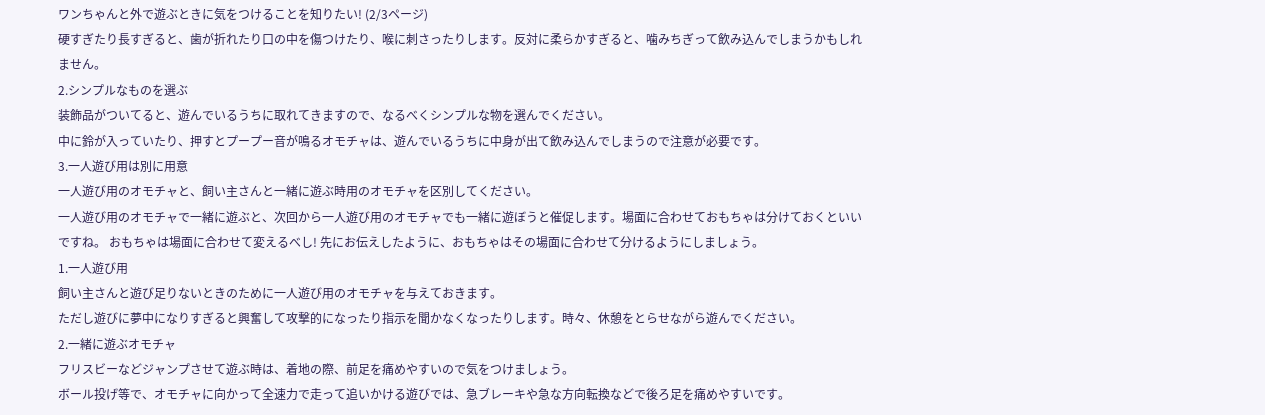ワンちゃんと外で遊ぶときに気をつけることを知りたい! (2/3ページ)
硬すぎたり長すぎると、歯が折れたり口の中を傷つけたり、喉に刺さったりします。反対に柔らかすぎると、噛みちぎって飲み込んでしまうかもしれません。
2.シンプルなものを選ぶ
装飾品がついてると、遊んでいるうちに取れてきますので、なるべくシンプルな物を選んでください。
中に鈴が入っていたり、押すとプープー音が鳴るオモチャは、遊んでいるうちに中身が出て飲み込んでしまうので注意が必要です。
3.一人遊び用は別に用意
一人遊び用のオモチャと、飼い主さんと一緒に遊ぶ時用のオモチャを区別してください。
一人遊び用のオモチャで一緒に遊ぶと、次回から一人遊び用のオモチャでも一緒に遊ぼうと催促します。場面に合わせておもちゃは分けておくといいですね。 おもちゃは場面に合わせて変えるべし! 先にお伝えしたように、おもちゃはその場面に合わせて分けるようにしましょう。
1.一人遊び用
飼い主さんと遊び足りないときのために一人遊び用のオモチャを与えておきます。
ただし遊びに夢中になりすぎると興奮して攻撃的になったり指示を聞かなくなったりします。時々、休憩をとらせながら遊んでください。
2.一緒に遊ぶオモチャ
フリスビーなどジャンプさせて遊ぶ時は、着地の際、前足を痛めやすいので気をつけましょう。
ボール投げ等で、オモチャに向かって全速力で走って追いかける遊びでは、急ブレーキや急な方向転換などで後ろ足を痛めやすいです。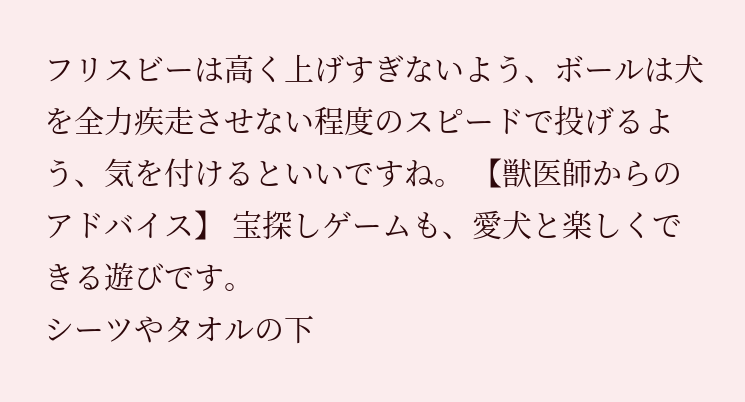フリスビーは高く上げすぎないよう、ボールは犬を全力疾走させない程度のスピードで投げるよう、気を付けるといいですね。 【獣医師からのアドバイス】 宝探しゲームも、愛犬と楽しくできる遊びです。
シーツやタオルの下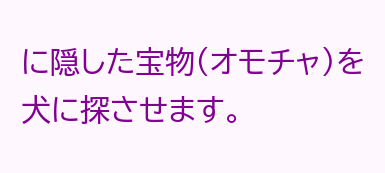に隠した宝物(オモチャ)を犬に探させます。